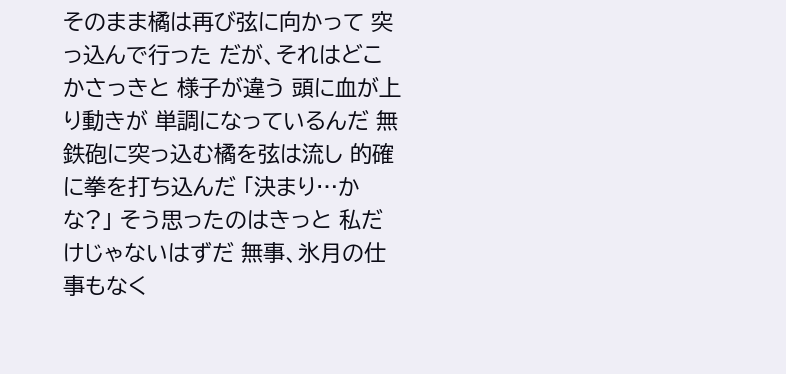そのまま橘は再び弦に向かって 突っ込んで行った だが、それはどこかさっきと 様子が違う 頭に血が上り動きが 単調になっているんだ 無鉄砲に突っ込む橘を弦は流し 的確に拳を打ち込んだ 「決まり…かな?」 そう思ったのはきっと 私だけじゃないはずだ 無事、氷月の仕事もなく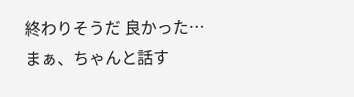終わりそうだ 良かった… まぁ、ちゃんと話す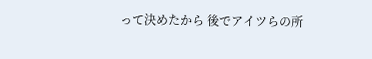って決めたから 後でアイツらの所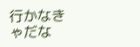行かなきゃだな